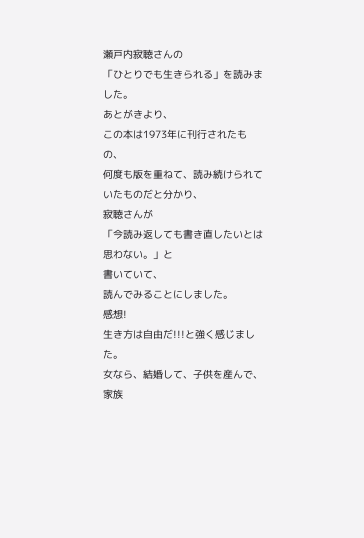瀬戸内寂聴さんの
「ひとりでも生きられる」を読みました。
あとがきより、
この本は1973年に刊行されたもの、
何度も版を重ねて、読み続けられていたものだと分かり、
寂聴さんが
「今読み返しても書き直したいとは思わない。」と
書いていて、
読んでみることにしました。
感想!
生き方は自由だ!!!と強く感じました。
女なら、結婚して、子供を産んで、家族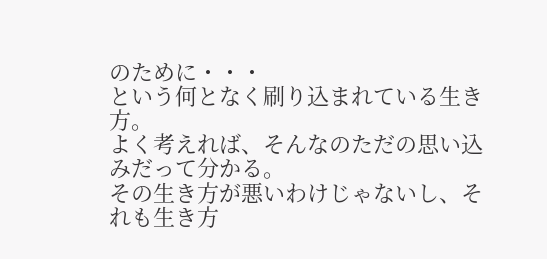のために・・・
という何となく刷り込まれている生き方。
よく考えれば、そんなのただの思い込みだって分かる。
その生き方が悪いわけじゃないし、それも生き方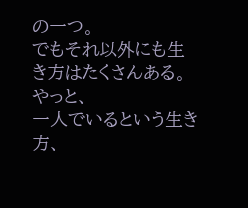の一つ。
でもそれ以外にも生き方はたくさんある。
やっと、
一人でいるという生き方、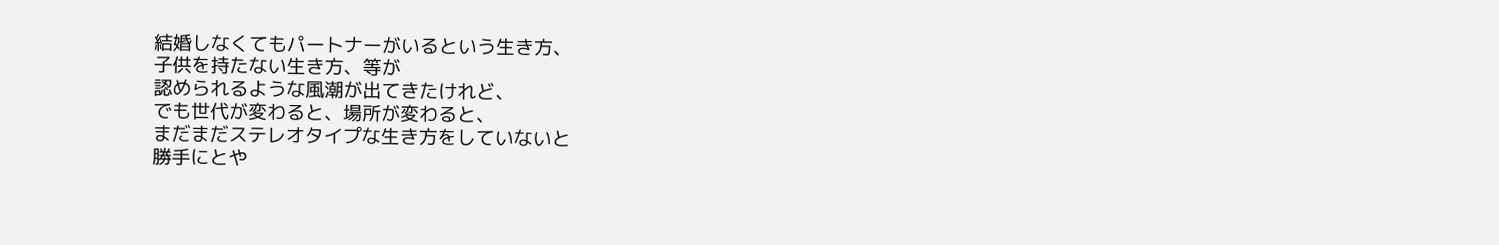結婚しなくてもパートナーがいるという生き方、
子供を持たない生き方、等が
認められるような風潮が出てきたけれど、
でも世代が変わると、場所が変わると、
まだまだステレオタイプな生き方をしていないと
勝手にとや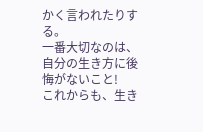かく言われたりする。
一番大切なのは、自分の生き方に後悔がないこと!
これからも、生き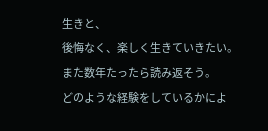生きと、
後悔なく、楽しく生きていきたい。
また数年たったら読み返そう。
どのような経験をしているかによ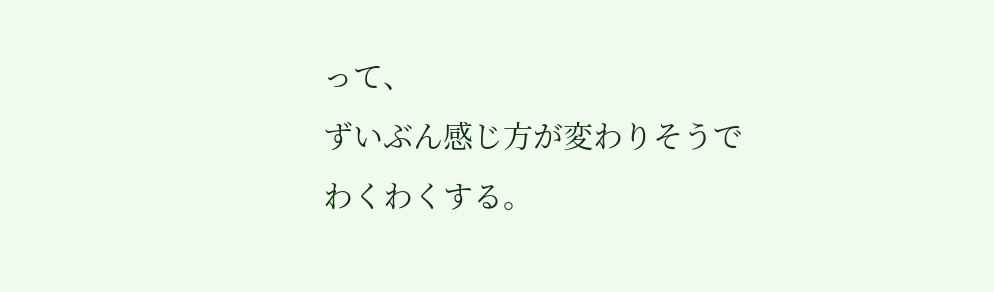って、
ずいぶん感じ方が変わりそうで
わくわくする。